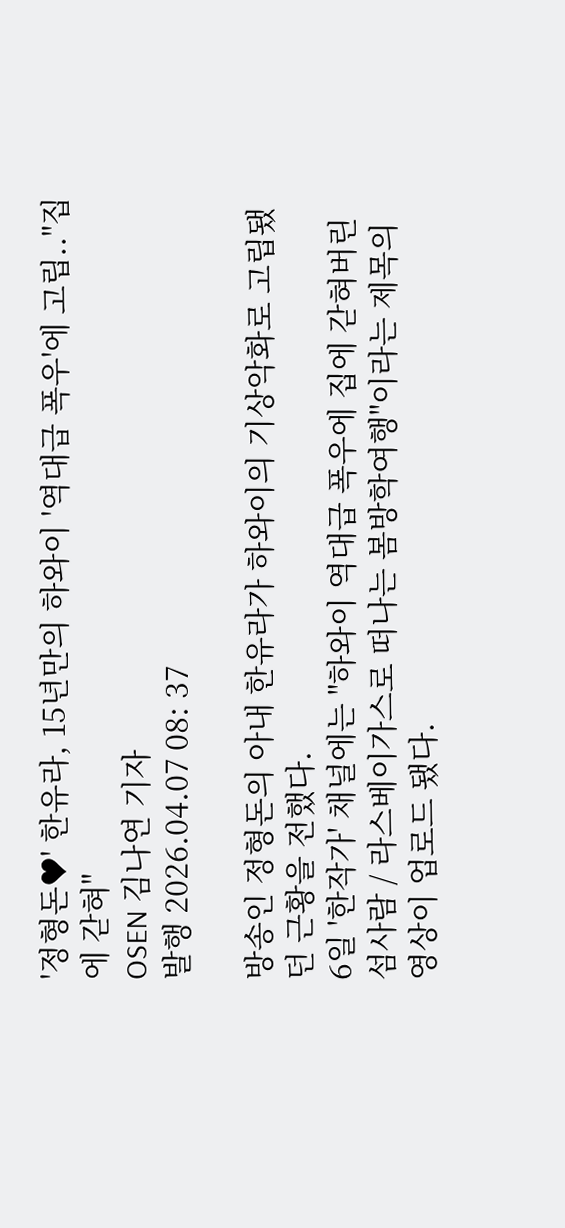'정형돈♥' 한유라, 15년만의 하와이 '역대급 폭우'에 고립.."집에 갇혀"
OSEN 김나연 기자
발행 2026.04.07 08: 37

방송인 정형돈의 아내 한유라가 하와이의 기상악화로 고립됐던 근황을 전했다.
6일 '한작가' 채널에는 "하와이 역대급 폭우에 집에 갇혀버린 섬사람 / 라스베이가스로 떠나는 봄방학여행"이라는 제목의 영상이 업로드 됐다.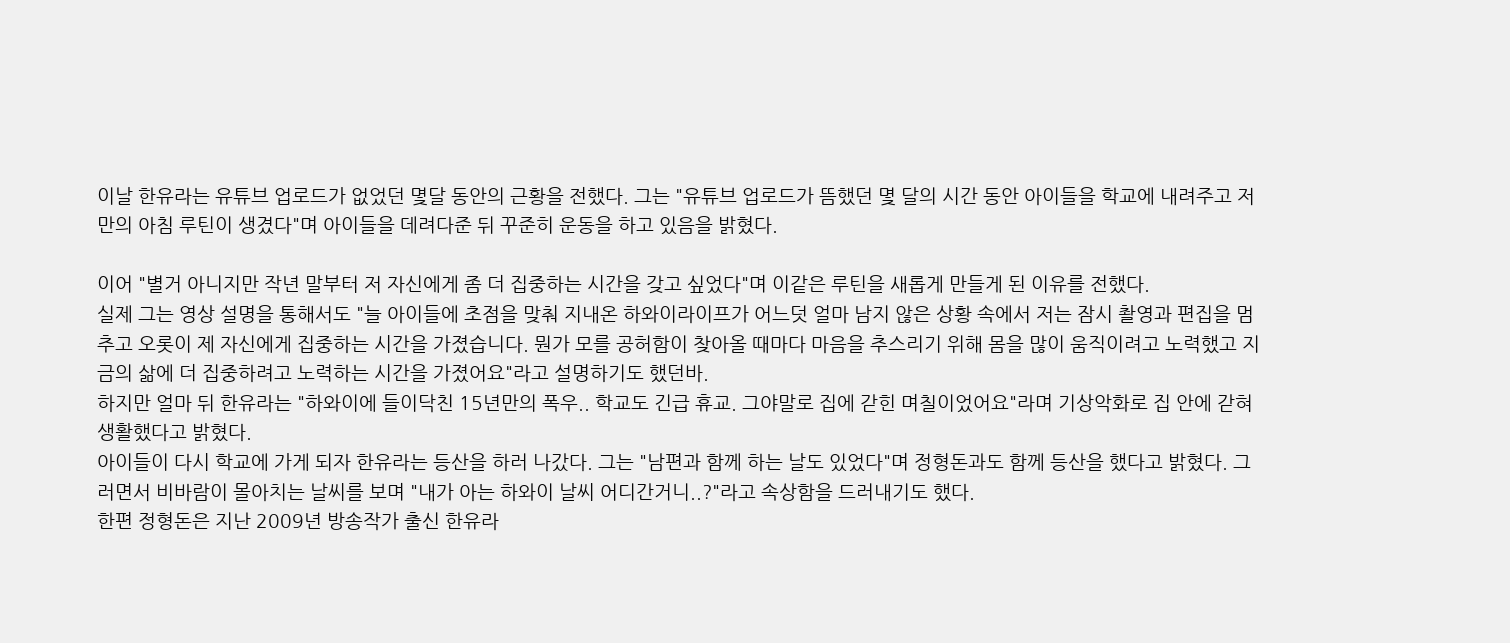이날 한유라는 유튜브 업로드가 없었던 몇달 동안의 근황을 전했다. 그는 "유튜브 업로드가 뜸했던 몇 달의 시간 동안 아이들을 학교에 내려주고 저만의 아침 루틴이 생겼다"며 아이들을 데려다준 뒤 꾸준히 운동을 하고 있음을 밝혔다.

이어 "별거 아니지만 작년 말부터 저 자신에게 좀 더 집중하는 시간을 갖고 싶었다"며 이같은 루틴을 새롭게 만들게 된 이유를 전했다.
실제 그는 영상 설명을 통해서도 "늘 아이들에 초점을 맞춰 지내온 하와이라이프가 어느덧 얼마 남지 않은 상황 속에서 저는 잠시 촬영과 편집을 멈추고 오롯이 제 자신에게 집중하는 시간을 가졌습니다. 뭔가 모를 공허함이 찾아올 때마다 마음을 추스리기 위해 몸을 많이 움직이려고 노력했고 지금의 삶에 더 집중하려고 노력하는 시간을 가졌어요"라고 설명하기도 했던바.
하지만 얼마 뒤 한유라는 "하와이에 들이닥친 15년만의 폭우.. 학교도 긴급 휴교. 그야말로 집에 갇힌 며칠이었어요"라며 기상악화로 집 안에 갇혀 생활했다고 밝혔다.
아이들이 다시 학교에 가게 되자 한유라는 등산을 하러 나갔다. 그는 "남편과 함께 하는 날도 있었다"며 정형돈과도 함께 등산을 했다고 밝혔다. 그러면서 비바람이 몰아치는 날씨를 보며 "내가 아는 하와이 날씨 어디간거니..?"라고 속상함을 드러내기도 했다.
한편 정형돈은 지난 2009년 방송작가 출신 한유라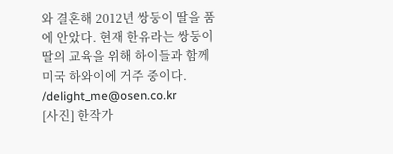와 결혼해 2012년 쌍둥이 딸을 품에 안았다. 현재 한유라는 쌍둥이 딸의 교육을 위해 하이들과 함께 미국 하와이에 거주 중이다.
/delight_me@osen.co.kr
[사진] 한작가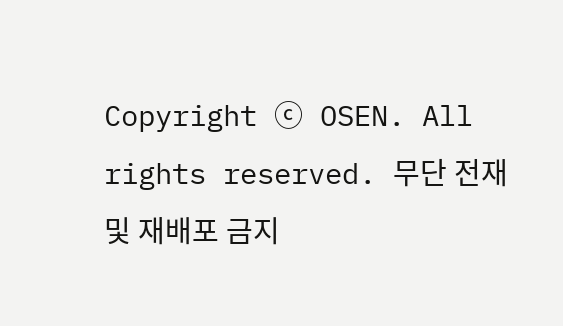Copyright ⓒ OSEN. All rights reserved. 무단 전재 및 재배포 금지